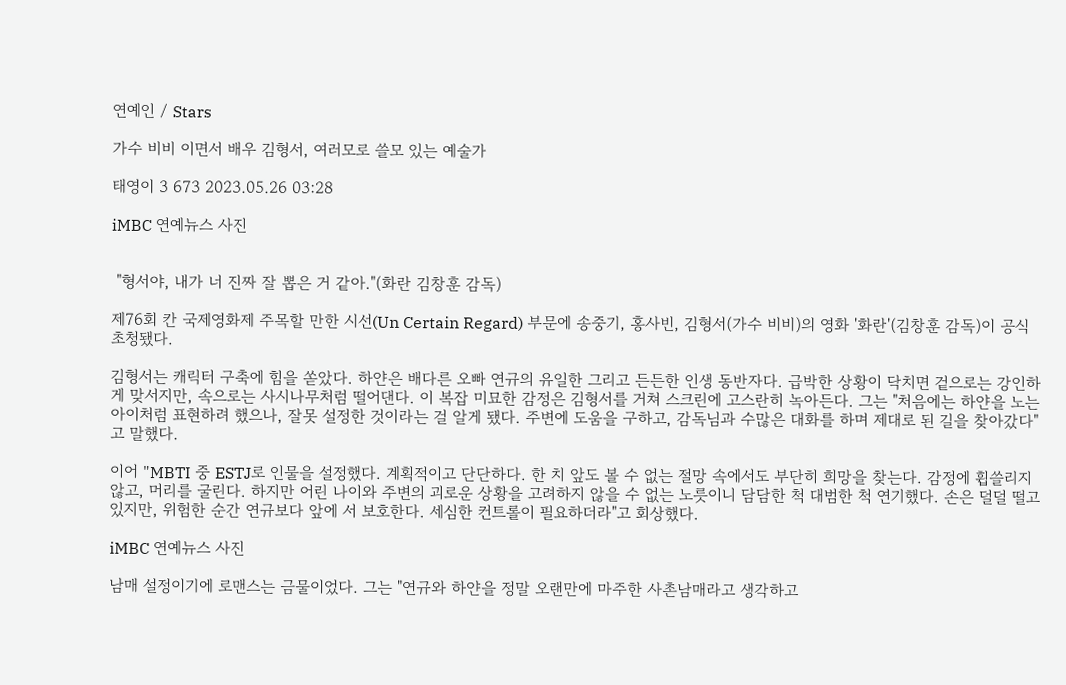연예인 / Stars

가수 비비 이면서 배우 김형서, 여러모로 쓸모 있는 예술가

태영이 3 673 2023.05.26 03:28

iMBC 연예뉴스 사진


 "형서야, 내가 너 진짜 잘 뽑은 거 같아."(화란 김창훈 감독)

제76회 칸 국제영화제 주목할 만한 시선(Un Certain Regard) 부문에 송중기, 홍사빈, 김형서(가수 비비)의 영화 '화란'(김창훈 감독)이 공식 초청됐다.

김형서는 캐릭터 구축에 힘을 쏟았다. 하얀은 배다른 오빠 연규의 유일한 그리고 든든한 인생 동반자다. 급박한 상황이 닥치면 겉으로는 강인하게 맞서지만, 속으로는 사시나무처럼 떨어댄다. 이 복잡 미묘한 감정은 김형서를 거쳐 스크린에 고스란히 녹아든다. 그는 "처음에는 하얀을 노는 아이처럼 표현하려 했으나, 잘못 설정한 것이라는 걸 알게 됐다. 주변에 도움을 구하고, 감독님과 수많은 대화를 하며 제대로 된 길을 찾아갔다"고 말했다.

이어 "MBTI 중 ESTJ로 인물을 설정했다. 계획적이고 단단하다. 한 치 앞도 볼 수 없는 절망 속에서도 부단히 희망을 찾는다. 감정에 휩쓸리지 않고, 머리를 굴린다. 하지만 어린 나이와 주변의 괴로운 상황을 고려하지 않을 수 없는 노릇이니 담담한 척 대범한 척 연기했다. 손은 덜덜 떨고 있지만, 위험한 순간 연규보다 앞에 서 보호한다. 세심한 컨트롤이 필요하더라"고 회상했다.

iMBC 연예뉴스 사진

남매 설정이기에 로맨스는 금물이었다. 그는 "연규와 하얀을 정말 오랜만에 마주한 사촌남매라고 생각하고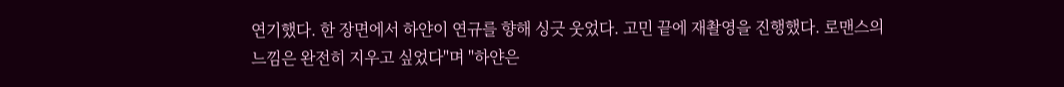연기했다. 한 장면에서 하얀이 연규를 향해 싱긋 웃었다. 고민 끝에 재촬영을 진행했다. 로맨스의 느낌은 완전히 지우고 싶었다"며 "하얀은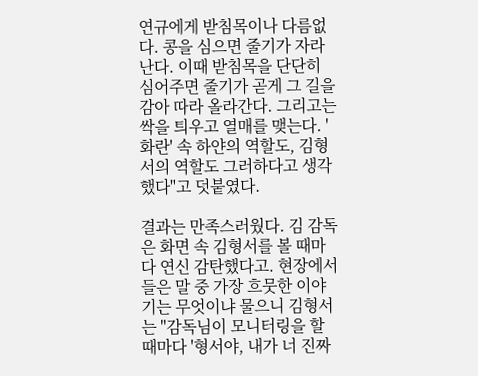연규에게 받침목이나 다름없다. 콩을 심으면 줄기가 자라난다. 이때 받침목을 단단히 심어주면 줄기가 곧게 그 길을 감아 따라 올라간다. 그리고는 싹을 틔우고 열매를 맺는다. '화란' 속 하얀의 역할도, 김형서의 역할도 그러하다고 생각했다"고 덧붙였다.

결과는 만족스러웠다. 김 감독은 화면 속 김형서를 볼 때마다 연신 감탄했다고. 현장에서 들은 말 중 가장 흐뭇한 이야기는 무엇이냐 물으니 김형서는 "감독님이 모니터링을 할 때마다 '형서야, 내가 너 진짜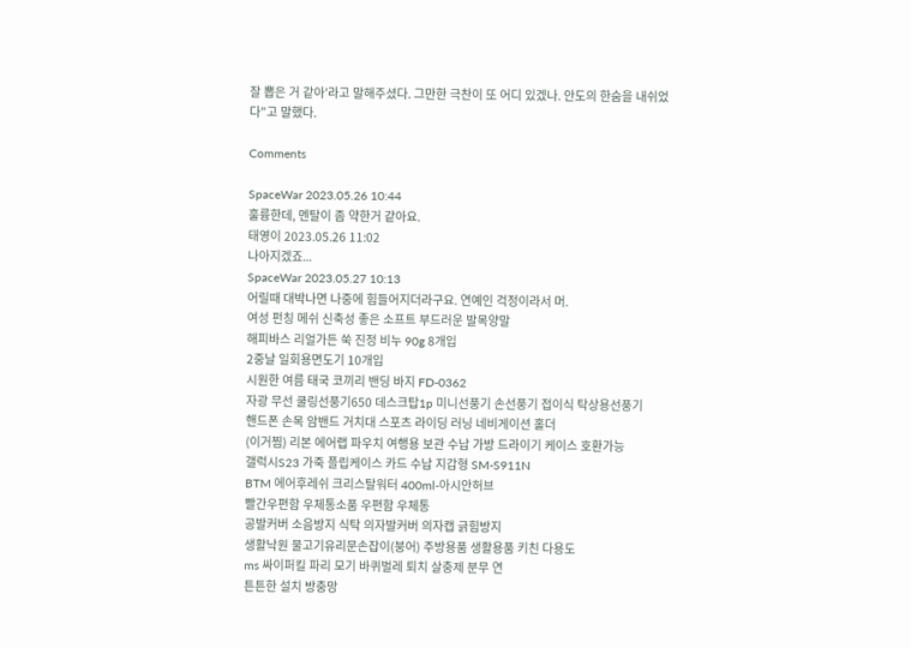잘 뽑은 거 같아'라고 말해주셨다. 그만한 극찬이 또 어디 있겠나. 안도의 한숨을 내쉬었다"고 말했다.

Comments

SpaceWar 2023.05.26 10:44
훌륭한데, 멘탈이 좀 약한거 같아요.
태영이 2023.05.26 11:02
나아지겠죠...
SpaceWar 2023.05.27 10:13
어릴때 대박나면 나중에 힘들어지더라구요. 연예인 걱정이라서 머.
여성 펀칭 메쉬 신축성 좋은 소프트 부드러운 발목양말
해피바스 리얼가든 쑥 진정 비누 90g 8개입
2중날 일회용면도기 10개입
시원한 여름 태국 코끼리 밴딩 바지 FD-0362
자광 무선 쿨링선풍기650 데스크탑1p 미니선풍기 손선풍기 접이식 탁상용선풍기
핸드폰 손목 암밴드 거치대 스포츠 라이딩 러닝 네비게이션 홀더
(이거찜) 리본 에어랩 파우치 여행용 보관 수납 가방 드라이기 케이스 호환가능
갤럭시S23 가죽 플립케이스 카드 수납 지갑형 SM-S911N
BTM 에어후레쉬 크리스탈워터 400ml-아시안허브
빨간우편함 우체통소품 우편함 우체통
공발커버 소음방지 식탁 의자발커버 의자캡 긁힘방지
생활낙원 물고기유리문손잡이(붕어) 주방용품 생활용품 키친 다용도
ms 싸이퍼킬 파리 모기 바퀴벌레 퇴치 살충제 분무 연
튼튼한 설치 방충망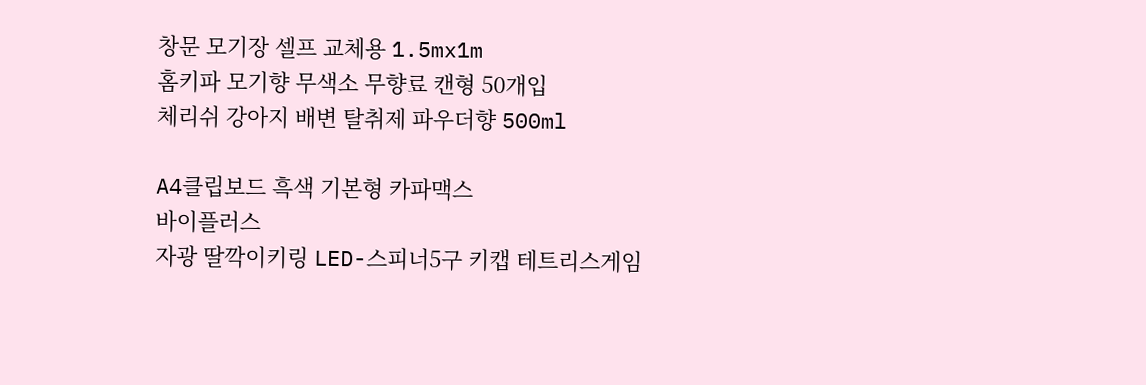창문 모기장 셀프 교체용 1.5mx1m
홈키파 모기향 무색소 무향료 캔형 50개입
체리쉬 강아지 배변 탈취제 파우더향 500ml

A4클립보드 흑색 기본형 카파맥스
바이플러스
자광 딸깍이키링 LED-스피너5구 키캡 테트리스게임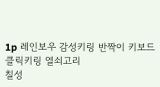1p 레인보우 감성키링 반짝이 키보드 클릭키링 열쇠고리
칠성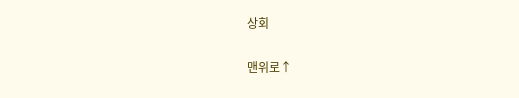상회

맨위로↑